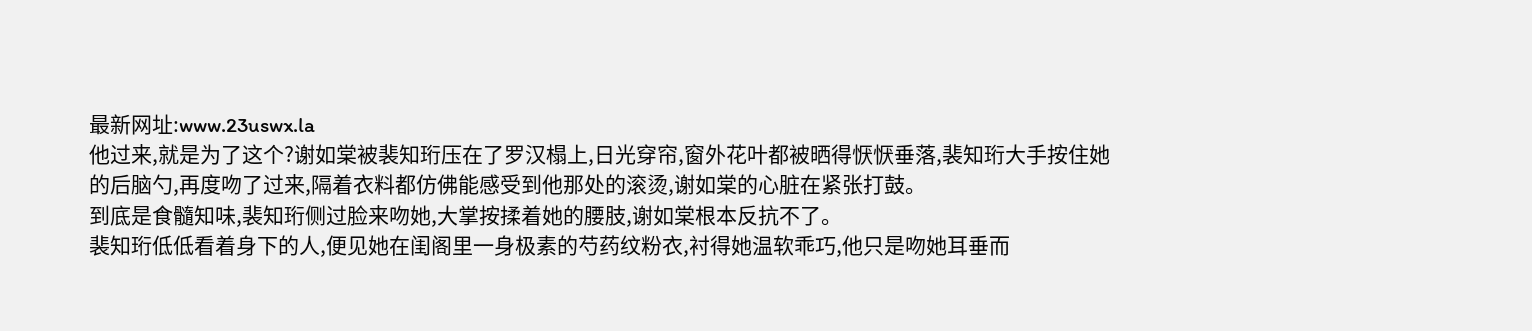最新网址:www.23uswx.la
他过来,就是为了这个?谢如棠被裴知珩压在了罗汉榻上,日光穿帘,窗外花叶都被晒得恹恹垂落,裴知珩大手按住她的后脑勺,再度吻了过来,隔着衣料都仿佛能感受到他那处的滚烫,谢如棠的心脏在紧张打鼓。
到底是食髓知味,裴知珩侧过脸来吻她,大掌按揉着她的腰肢,谢如棠根本反抗不了。
裴知珩低低看着身下的人,便见她在闺阁里一身极素的芍药纹粉衣,衬得她温软乖巧,他只是吻她耳垂而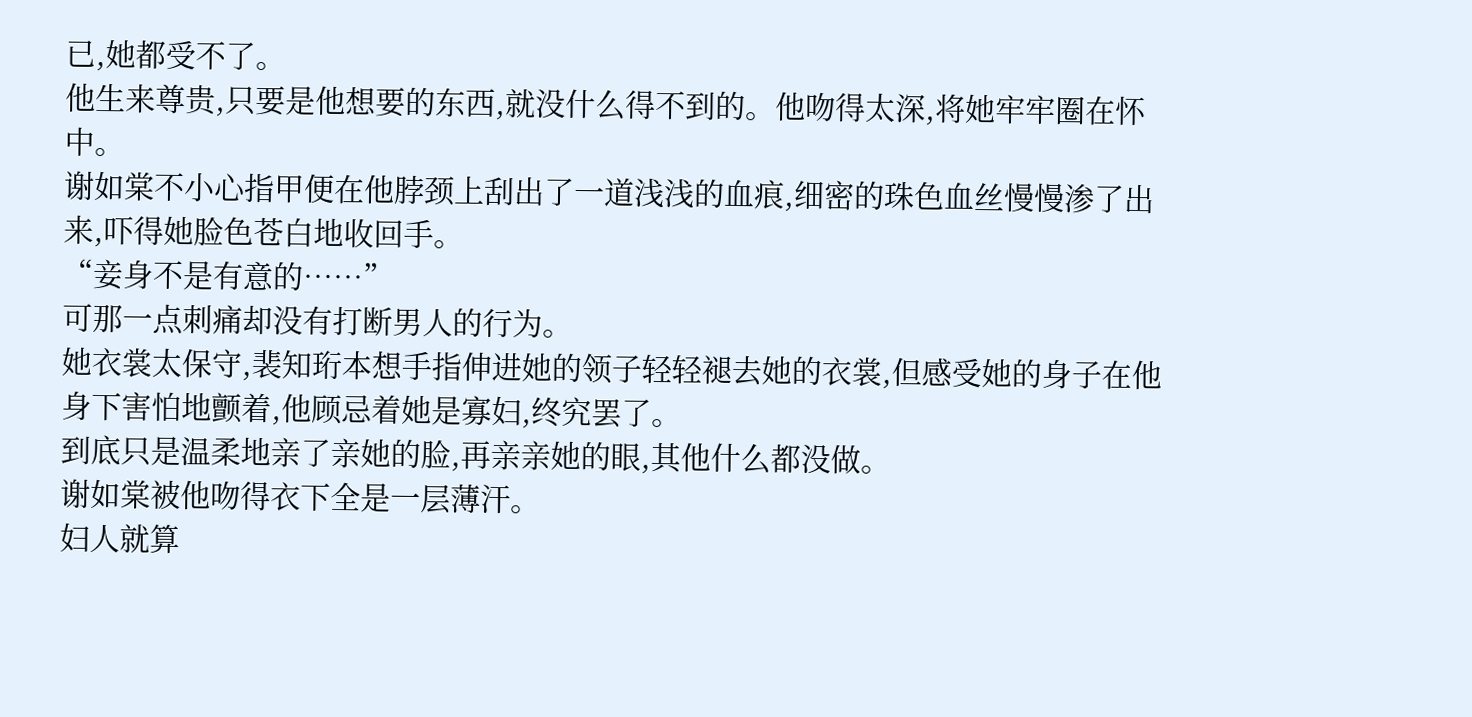已,她都受不了。
他生来尊贵,只要是他想要的东西,就没什么得不到的。他吻得太深,将她牢牢圈在怀中。
谢如棠不小心指甲便在他脖颈上刮出了一道浅浅的血痕,细密的珠色血丝慢慢渗了出来,吓得她脸色苍白地收回手。
“妾身不是有意的……”
可那一点刺痛却没有打断男人的行为。
她衣裳太保守,裴知珩本想手指伸进她的领子轻轻褪去她的衣裳,但感受她的身子在他身下害怕地颤着,他顾忌着她是寡妇,终究罢了。
到底只是温柔地亲了亲她的脸,再亲亲她的眼,其他什么都没做。
谢如棠被他吻得衣下全是一层薄汗。
妇人就算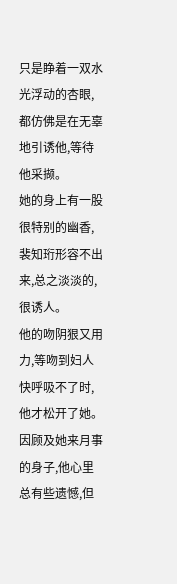只是睁着一双水光浮动的杏眼,都仿佛是在无辜地引诱他,等待他采撷。
她的身上有一股很特别的幽香,裴知珩形容不出来,总之淡淡的,很诱人。
他的吻阴狠又用力,等吻到妇人快呼吸不了时,他才松开了她。因顾及她来月事的身子,他心里总有些遗憾,但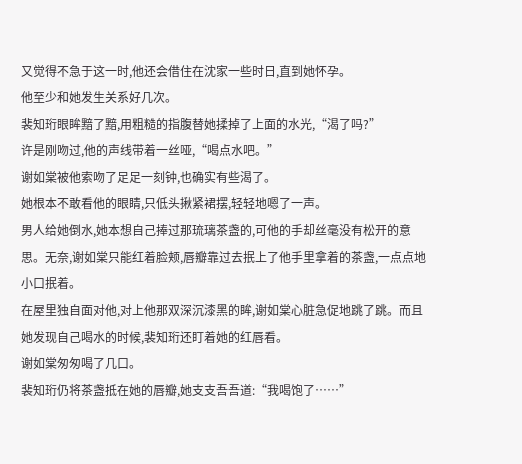又觉得不急于这一时,他还会借住在沈家一些时日,直到她怀孕。
他至少和她发生关系好几次。
裴知珩眼眸黯了黯,用粗糙的指腹替她揉掉了上面的水光,“渴了吗?”
许是刚吻过,他的声线带着一丝哑,“喝点水吧。”
谢如棠被他索吻了足足一刻钟,也确实有些渴了。
她根本不敢看他的眼睛,只低头揪紧裙摆,轻轻地嗯了一声。
男人给她倒水,她本想自己捧过那琉璃茶盏的,可他的手却丝毫没有松开的意思。无奈,谢如棠只能红着脸颊,唇瓣靠过去抿上了他手里拿着的茶盏,一点点地小口抿着。
在屋里独自面对他,对上他那双深沉漆黑的眸,谢如棠心脏急促地跳了跳。而且她发现自己喝水的时候,裴知珩还盯着她的红唇看。
谢如棠匆匆喝了几口。
裴知珩仍将茶盏抵在她的唇瓣,她支支吾吾道:“我喝饱了……”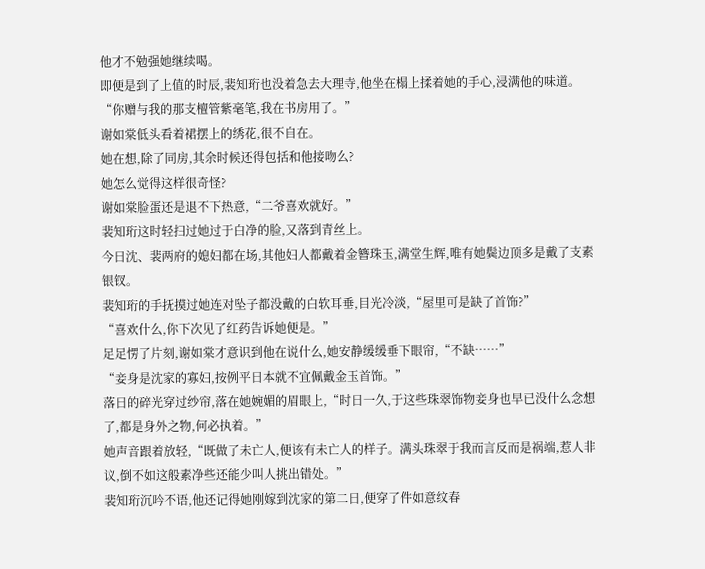他才不勉强她继续喝。
即便是到了上值的时辰,裴知珩也没着急去大理寺,他坐在榻上揉着她的手心,浸满他的味道。
“你赠与我的那支檀管紫毫笔,我在书房用了。”
谢如棠低头看着裙摆上的绣花,很不自在。
她在想,除了同房,其余时候还得包括和他接吻么?
她怎么觉得这样很奇怪?
谢如棠脸蛋还是退不下热意,“二爷喜欢就好。”
裴知珩这时轻扫过她过于白净的脸,又落到青丝上。
今日沈、裴两府的媳妇都在场,其他妇人都戴着金簪珠玉,满堂生辉,唯有她鬓边顶多是戴了支素银钗。
裴知珩的手抚摸过她连对坠子都没戴的白软耳垂,目光冷淡,“屋里可是缺了首饰?”
“喜欢什么,你下次见了红药告诉她便是。”
足足愣了片刻,谢如棠才意识到他在说什么,她安静缓缓垂下眼帘,“不缺……”
“妾身是沈家的寡妇,按例平日本就不宜佩戴金玉首饰。”
落日的碎光穿过纱帘,落在她婉媚的眉眼上,“时日一久,于这些珠翠饰物妾身也早已没什么念想了,都是身外之物,何必执着。”
她声音跟着放轻,“既做了未亡人,便该有未亡人的样子。满头珠翠于我而言反而是祸端,惹人非议,倒不如这般素净些还能少叫人挑出错处。”
裴知珩沉吟不语,他还记得她刚嫁到沈家的第二日,便穿了件如意纹春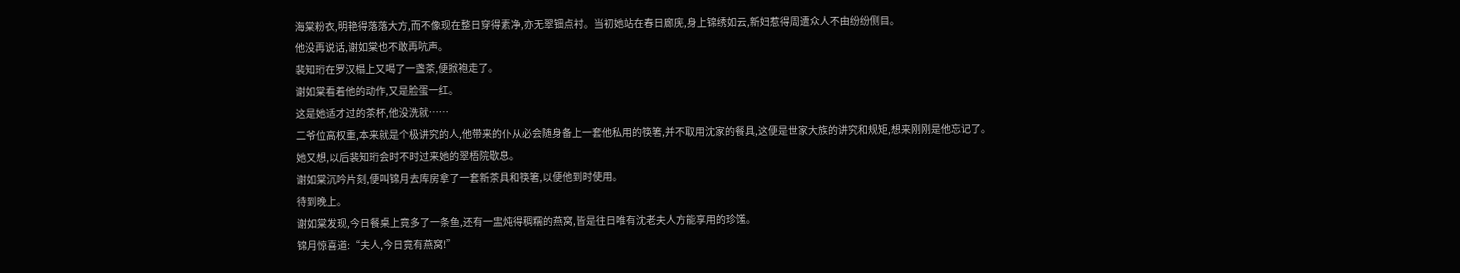海棠粉衣,明艳得落落大方,而不像现在整日穿得素净,亦无翠钿点衬。当初她站在春日廊庑,身上锦绣如云,新妇惹得周遭众人不由纷纷侧目。
他没再说话,谢如棠也不敢再吭声。
裴知珩在罗汉榻上又喝了一盏茶,便掀袍走了。
谢如棠看着他的动作,又是脸蛋一红。
这是她适才过的茶杯,他没洗就……
二爷位高权重,本来就是个极讲究的人,他带来的仆从必会随身备上一套他私用的筷箸,并不取用沈家的餐具,这便是世家大族的讲究和规矩,想来刚刚是他忘记了。
她又想,以后裴知珩会时不时过来她的翠梧院歇息。
谢如棠沉吟片刻,便叫锦月去库房拿了一套新茶具和筷箸,以便他到时使用。
待到晚上。
谢如棠发现,今日餐桌上竟多了一条鱼,还有一盅炖得稠糯的燕窝,皆是往日唯有沈老夫人方能享用的珍馐。
锦月惊喜道:“夫人,今日竟有燕窝!”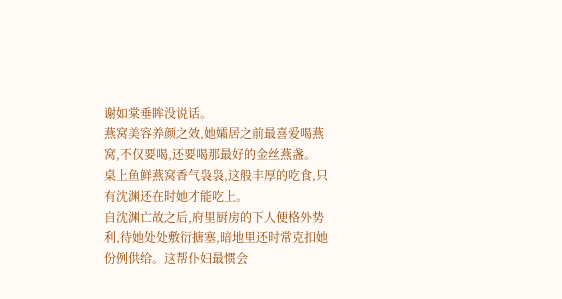谢如棠垂眸没说话。
燕窝美容养颜之效,她孀居之前最喜爱喝燕窝,不仅要喝,还要喝那最好的金丝燕盏。
桌上鱼鲜燕窝香气袅袅,这般丰厚的吃食,只有沈渊还在时她才能吃上。
自沈渊亡故之后,府里厨房的下人便格外势利,待她处处敷衍搪塞,暗地里还时常克扣她份例供给。这帮仆妇最惯会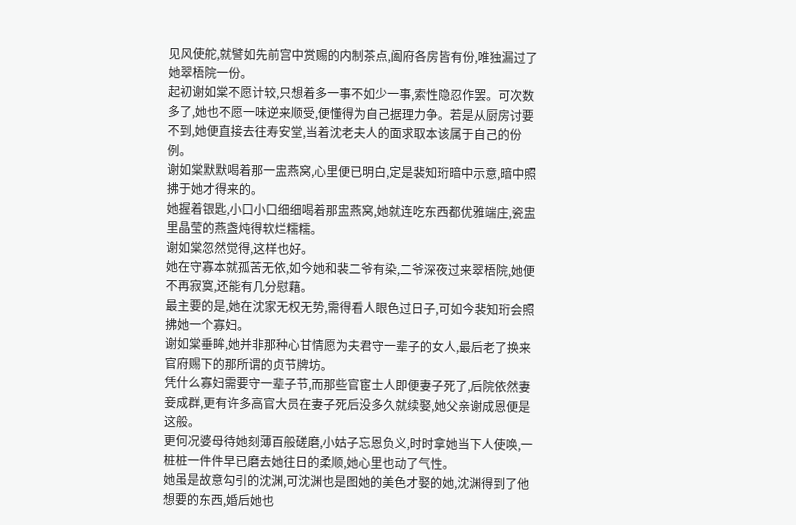见风使舵,就譬如先前宫中赏赐的内制茶点,阖府各房皆有份,唯独漏过了她翠梧院一份。
起初谢如棠不愿计较,只想着多一事不如少一事,索性隐忍作罢。可次数多了,她也不愿一味逆来顺受,便懂得为自己据理力争。若是从厨房讨要不到,她便直接去往寿安堂,当着沈老夫人的面求取本该属于自己的份例。
谢如棠默默喝着那一盅燕窝,心里便已明白,定是裴知珩暗中示意,暗中照拂于她才得来的。
她握着银匙,小口小口细细喝着那盅燕窝,她就连吃东西都优雅端庄,瓷盅里晶莹的燕盏炖得软烂糯糯。
谢如棠忽然觉得,这样也好。
她在守寡本就孤苦无依,如今她和裴二爷有染,二爷深夜过来翠梧院,她便不再寂寞,还能有几分慰藉。
最主要的是,她在沈家无权无势,需得看人眼色过日子,可如今裴知珩会照拂她一个寡妇。
谢如棠垂眸,她并非那种心甘情愿为夫君守一辈子的女人,最后老了换来官府赐下的那所谓的贞节牌坊。
凭什么寡妇需要守一辈子节,而那些官宦士人即便妻子死了,后院依然妻妾成群,更有许多高官大员在妻子死后没多久就续娶,她父亲谢成恩便是这般。
更何况婆母待她刻薄百般磋磨,小姑子忘恩负义,时时拿她当下人使唤,一桩桩一件件早已磨去她往日的柔顺,她心里也动了气性。
她虽是故意勾引的沈渊,可沈渊也是图她的美色才娶的她,沈渊得到了他想要的东西,婚后她也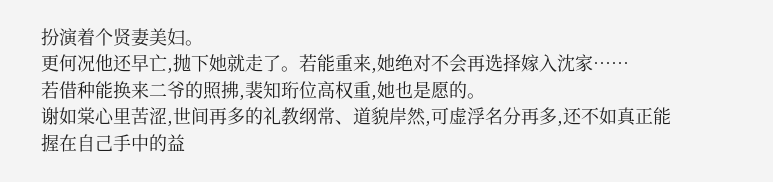扮演着个贤妻美妇。
更何况他还早亡,抛下她就走了。若能重来,她绝对不会再选择嫁入沈家……
若借种能换来二爷的照拂,裴知珩位高权重,她也是愿的。
谢如棠心里苦涩,世间再多的礼教纲常、道貌岸然,可虚浮名分再多,还不如真正能握在自己手中的益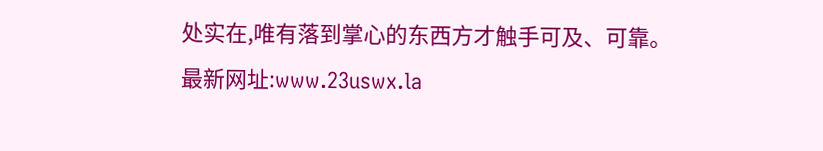处实在,唯有落到掌心的东西方才触手可及、可靠。
最新网址:www.23uswx.la